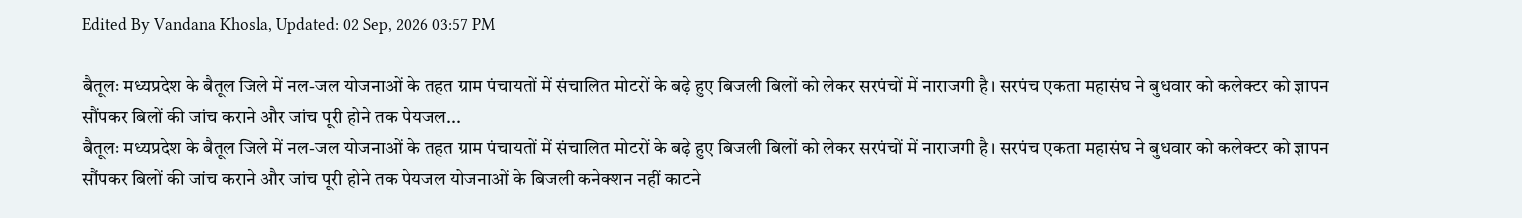Edited By Vandana Khosla, Updated: 02 Sep, 2026 03:57 PM

बैतूलः मध्यप्रदेश के बैतूल जिले में नल-जल योजनाओं के तहत ग्राम पंचायतों में संचालित मोटरों के बढ़े हुए बिजली बिलों को लेकर सरपंचों में नाराजगी है। सरपंच एकता महासंघ ने बुधवार को कलेक्टर को ज्ञापन सौंपकर बिलों की जांच कराने और जांच पूरी होने तक पेयजल...
बैतूलः मध्यप्रदेश के बैतूल जिले में नल-जल योजनाओं के तहत ग्राम पंचायतों में संचालित मोटरों के बढ़े हुए बिजली बिलों को लेकर सरपंचों में नाराजगी है। सरपंच एकता महासंघ ने बुधवार को कलेक्टर को ज्ञापन सौंपकर बिलों की जांच कराने और जांच पूरी होने तक पेयजल योजनाओं के बिजली कनेक्शन नहीं काटने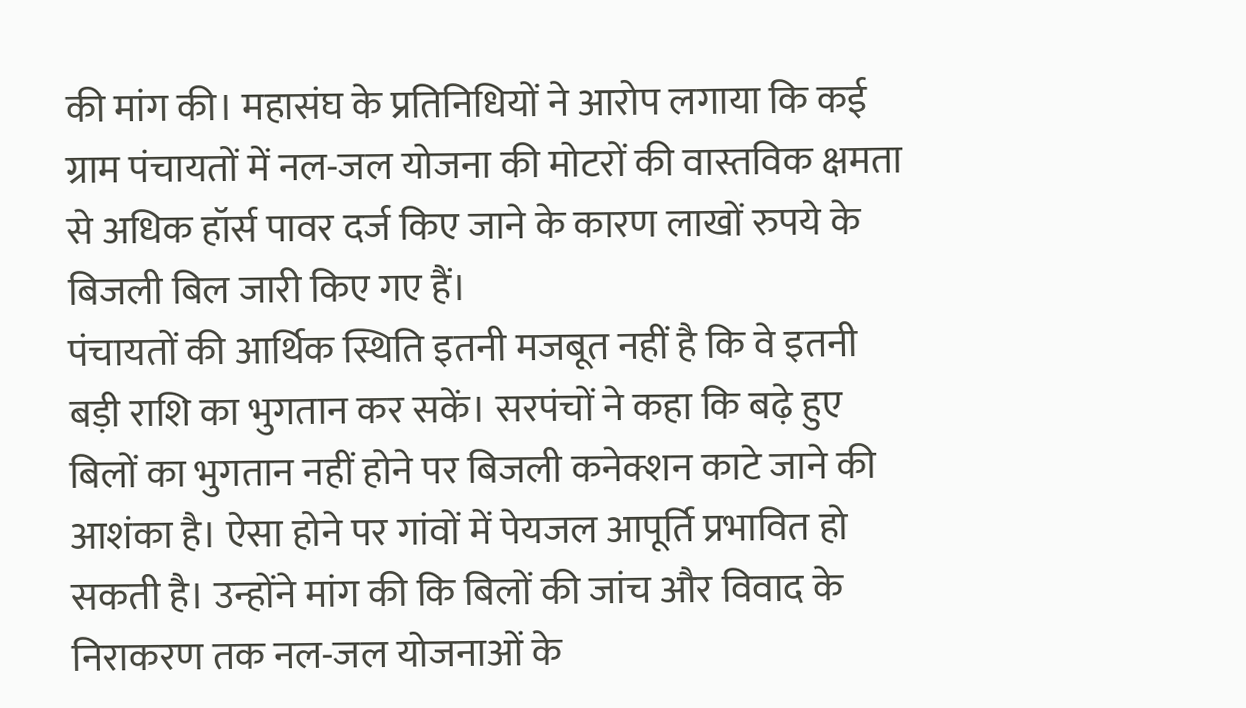की मांग की। महासंघ के प्रतिनिधियों ने आरोप लगाया कि कई ग्राम पंचायतों में नल-जल योजना की मोटरों की वास्तविक क्षमता से अधिक हॉर्स पावर दर्ज किए जाने के कारण लाखों रुपये के बिजली बिल जारी किए गए हैं।
पंचायतों की आर्थिक स्थिति इतनी मजबूत नहीं है कि वे इतनी बड़ी राशि का भुगतान कर सकें। सरपंचों ने कहा कि बढ़े हुए बिलों का भुगतान नहीं होने पर बिजली कनेक्शन काटे जाने की आशंका है। ऐसा होने पर गांवों में पेयजल आपूर्ति प्रभावित हो सकती है। उन्होंने मांग की कि बिलों की जांच और विवाद के निराकरण तक नल-जल योजनाओं के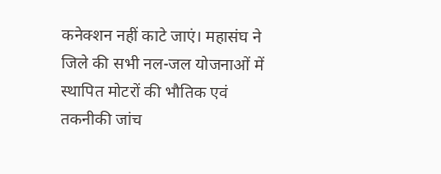कनेक्शन नहीं काटे जाएं। महासंघ ने जिले की सभी नल-जल योजनाओं में स्थापित मोटरों की भौतिक एवं तकनीकी जांच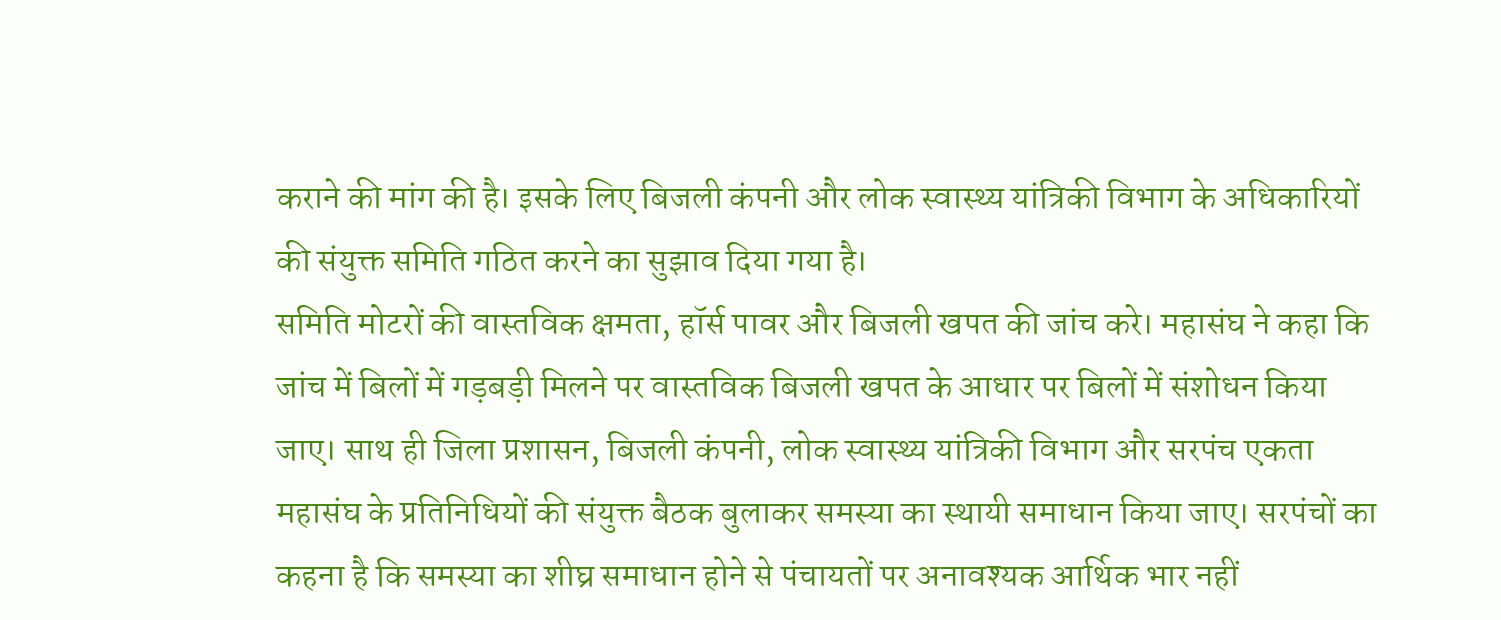कराने की मांग की है। इसके लिए बिजली कंपनी और लोक स्वास्थ्य यांत्रिकी विभाग के अधिकारियों की संयुक्त समिति गठित करने का सुझाव दिया गया है।
समिति मोटरों की वास्तविक क्षमता, हॉर्स पावर और बिजली खपत की जांच करे। महासंघ ने कहा कि जांच में बिलों में गड़बड़ी मिलने पर वास्तविक बिजली खपत के आधार पर बिलों में संशोधन किया जाए। साथ ही जिला प्रशासन, बिजली कंपनी, लोक स्वास्थ्य यांत्रिकी विभाग और सरपंच एकता महासंघ के प्रतिनिधियों की संयुक्त बैठक बुलाकर समस्या का स्थायी समाधान किया जाए। सरपंचों का कहना है कि समस्या का शीघ्र समाधान होने से पंचायतों पर अनावश्यक आर्थिक भार नहीं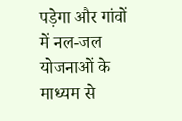पड़ेगा और गांवों में नल-जल योजनाओं के माध्यम से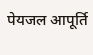पेयजल आपूर्ति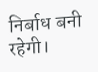निर्बाध बनी रहेगी।